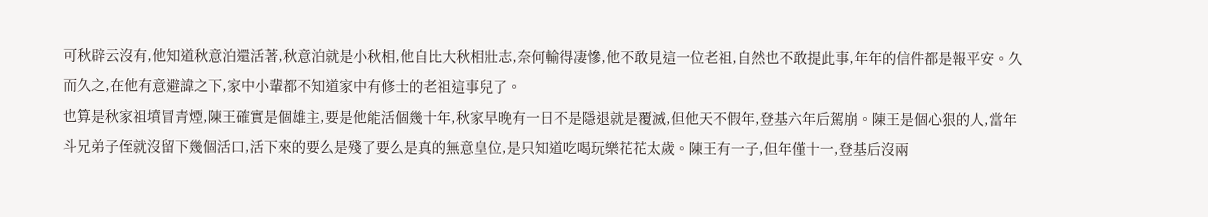可秋辟云沒有,他知道秋意泊還活著,秋意泊就是小秋相,他自比大秋相壯志,奈何輸得凄慘,他不敢見這一位老祖,自然也不敢提此事,年年的信件都是報平安。久而久之,在他有意避諱之下,家中小輩都不知道家中有修士的老祖這事兒了。
也算是秋家祖墳冒青煙,陳王確實是個雄主,要是他能活個幾十年,秋家早晚有一日不是隱退就是覆滅,但他天不假年,登基六年后駕崩。陳王是個心狠的人,當年斗兄弟子侄就沒留下幾個活口,活下來的要么是殘了要么是真的無意皇位,是只知道吃喝玩樂花花太歲。陳王有一子,但年僅十一,登基后沒兩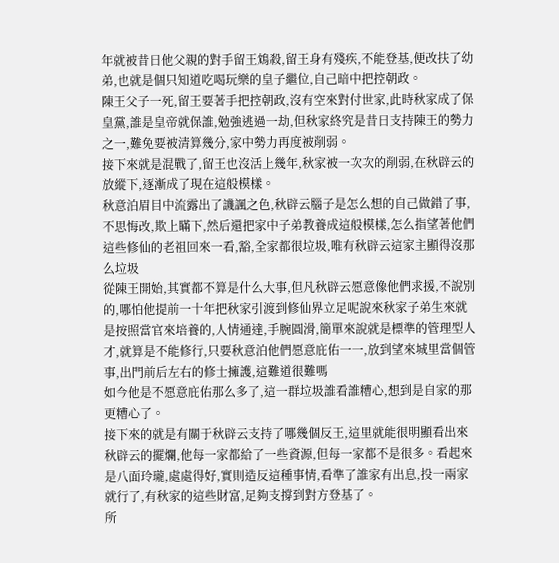年就被昔日他父親的對手留王鴆殺,留王身有殘疾,不能登基,便改扶了幼弟,也就是個只知道吃喝玩樂的皇子繼位,自己暗中把控朝政。
陳王父子一死,留王要著手把控朝政,沒有空來對付世家,此時秋家成了保皇黨,誰是皇帝就保誰,勉強逃過一劫,但秋家終究是昔日支持陳王的勢力之一,難免要被清算幾分,家中勢力再度被削弱。
接下來就是混戰了,留王也沒活上幾年,秋家被一次次的削弱,在秋辟云的放縱下,逐漸成了現在這般模樣。
秋意泊眉目中流露出了譏諷之色,秋辟云腦子是怎么想的自己做錯了事,不思悔改,欺上瞞下,然后還把家中子弟教養成這般模樣,怎么指望著他們這些修仙的老祖回來一看,豁,全家都很垃圾,唯有秋辟云這家主顯得沒那么垃圾
從陳王開始,其實都不算是什么大事,但凡秋辟云愿意像他們求援,不說別的,哪怕他提前一十年把秋家引渡到修仙界立足呢說來秋家子弟生來就是按照當官來培養的,人情通達,手腕圓滑,簡單來說就是標準的管理型人才,就算是不能修行,只要秋意泊他們愿意庇佑一一,放到望來城里當個管事,出門前后左右的修士擁護,這難道很難嗎
如今他是不愿意庇佑那么多了,這一群垃圾誰看誰糟心,想到是自家的那更糟心了。
接下來的就是有關于秋辟云支持了哪幾個反王,這里就能很明顯看出來秋辟云的擺爛,他每一家都給了一些資源,但每一家都不是很多。看起來是八面玲瓏,處處得好,實則造反這種事情,看準了誰家有出息,投一兩家就行了,有秋家的這些財富,足夠支撐到對方登基了。
所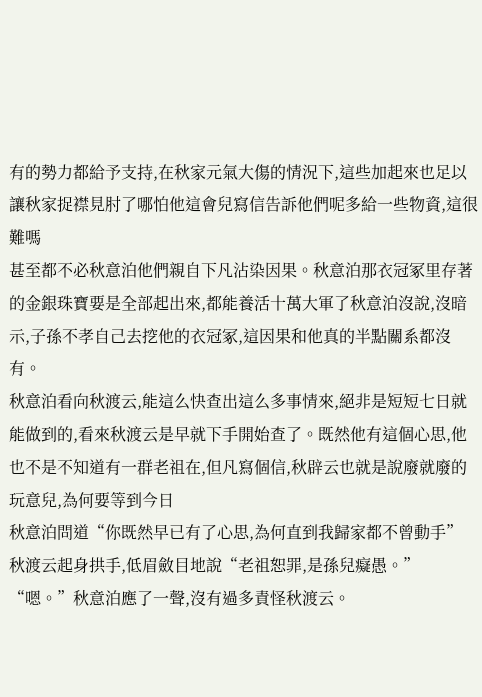有的勢力都給予支持,在秋家元氣大傷的情況下,這些加起來也足以讓秋家捉襟見肘了哪怕他這會兒寫信告訴他們呢多給一些物資,這很難嗎
甚至都不必秋意泊他們親自下凡沾染因果。秋意泊那衣冠冢里存著的金銀珠寶要是全部起出來,都能養活十萬大軍了秋意泊沒說,沒暗示,子孫不孝自己去挖他的衣冠冢,這因果和他真的半點關系都沒有。
秋意泊看向秋渡云,能這么快查出這么多事情來,絕非是短短七日就能做到的,看來秋渡云是早就下手開始查了。既然他有這個心思,他也不是不知道有一群老祖在,但凡寫個信,秋辟云也就是說廢就廢的玩意兒,為何要等到今日
秋意泊問道“你既然早已有了心思,為何直到我歸家都不曾動手”
秋渡云起身拱手,低眉斂目地說“老祖恕罪,是孫兒癡愚。”
“嗯。”秋意泊應了一聲,沒有過多責怪秋渡云。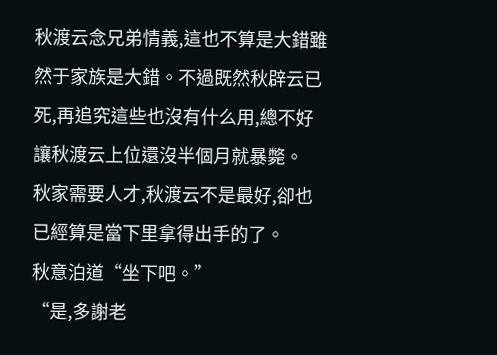秋渡云念兄弟情義,這也不算是大錯雖然于家族是大錯。不過既然秋辟云已死,再追究這些也沒有什么用,總不好讓秋渡云上位還沒半個月就暴斃。
秋家需要人才,秋渡云不是最好,卻也已經算是當下里拿得出手的了。
秋意泊道“坐下吧。”
“是,多謝老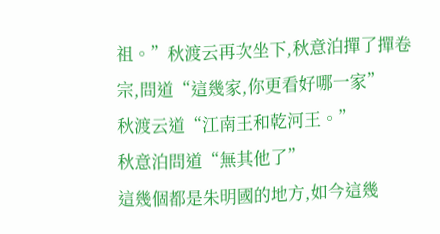祖。”秋渡云再次坐下,秋意泊撣了撣卷宗,問道“這幾家,你更看好哪一家”
秋渡云道“江南王和乾河王。”
秋意泊問道“無其他了”
這幾個都是朱明國的地方,如今這幾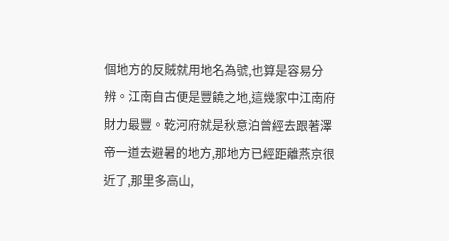個地方的反賊就用地名為號,也算是容易分辨。江南自古便是豐饒之地,這幾家中江南府財力最豐。乾河府就是秋意泊曾經去跟著澤帝一道去避暑的地方,那地方已經距離燕京很近了,那里多高山,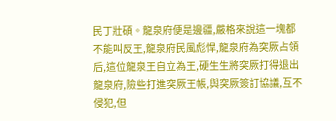民丁壯碩。龍泉府便是邊疆,嚴格來說這一塊都不能叫反王,龍泉府民風彪悍,龍泉府為突厥占領后,這位龍泉王自立為王,硬生生將突厥打得退出龍泉府,險些打進突厥王帳,與突厥簽訂協議,互不侵犯,但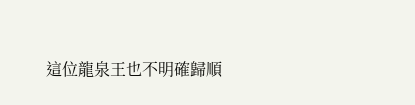這位龍泉王也不明確歸順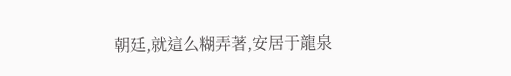朝廷,就這么糊弄著,安居于龍泉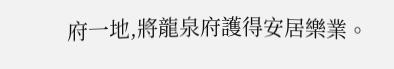府一地,將龍泉府護得安居樂業。